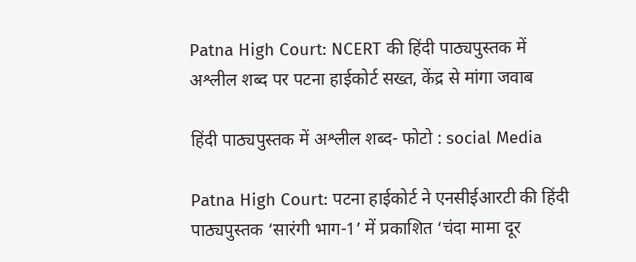Patna High Court: NCERT की हिंदी पाठ्यपुस्तक में अश्लील शब्द पर पटना हाईकोर्ट सख्त, केंद्र से मांगा जवाब

हिंदी पाठ्यपुस्तक में अश्लील शब्द- फोटो : social Media

Patna High Court: पटना हाईकोर्ट ने एनसीईआरटी की हिंदी पाठ्यपुस्तक ‘सारंगी भाग-1’ में प्रकाशित ‘चंदा मामा दूर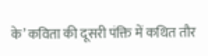के’ कविता की दूसरी पंक्ति में कथित तौर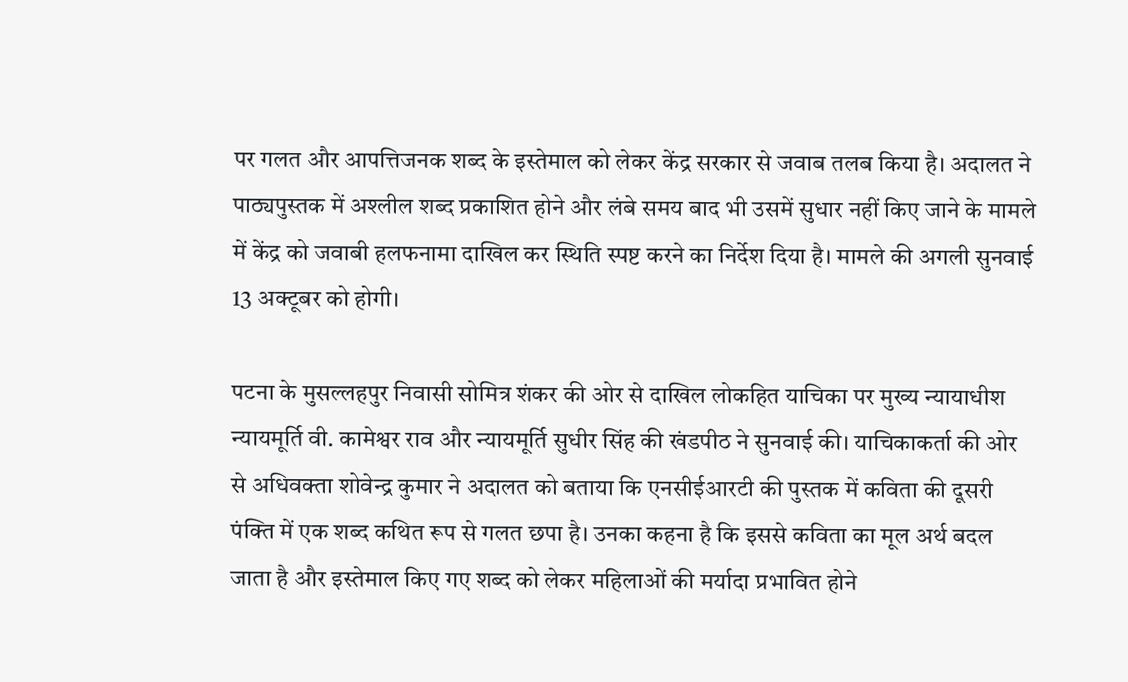पर गलत और आपत्तिजनक शब्द के इस्तेमाल को लेकर केंद्र सरकार से जवाब तलब किया है। अदालत ने पाठ्यपुस्तक में अश्लील शब्द प्रकाशित होने और लंबे समय बाद भी उसमें सुधार नहीं किए जाने के मामले में केंद्र को जवाबी हलफनामा दाखिल कर स्थिति स्पष्ट करने का निर्देश दिया है। मामले की अगली सुनवाई 13 अक्टूबर को होगी।

पटना के मुसल्लहपुर निवासी सोमित्र शंकर की ओर से दाखिल लोकहित याचिका पर मुख्य न्यायाधीश न्यायमूर्ति वी. कामेश्वर राव और न्यायमूर्ति सुधीर सिंह की खंडपीठ ने सुनवाई की। याचिकाकर्ता की ओर से अधिवक्ता शोवेन्द्र कुमार ने अदालत को बताया कि एनसीईआरटी की पुस्तक में कविता की दूसरी पंक्ति में एक शब्द कथित रूप से गलत छपा है। उनका कहना है कि इससे कविता का मूल अर्थ बदल जाता है और इस्तेमाल किए गए शब्द को लेकर महिलाओं की मर्यादा प्रभावित होने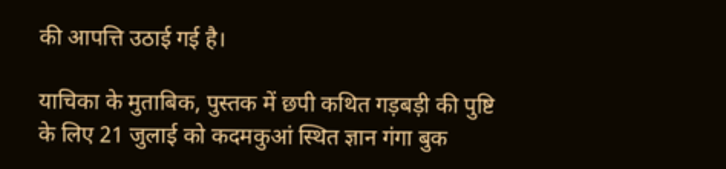की आपत्ति उठाई गई है।

याचिका के मुताबिक, पुस्तक में छपी कथित गड़बड़ी की पुष्टि के लिए 21 जुलाई को कदमकुआं स्थित ज्ञान गंगा बुक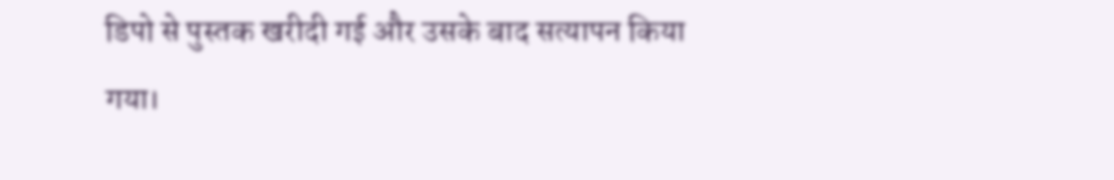डिपो से पुस्तक खरीदी गई और उसके बाद सत्यापन किया गया।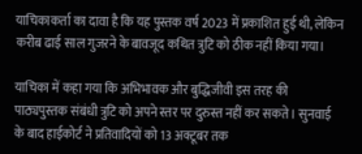याचिकाकर्ता का दावा है कि यह पुस्तक वर्ष 2023 में प्रकाशित हुई थी, लेकिन करीब ढाई साल गुजरने के बावजूद कथित त्रुटि को ठीक नहीं किया गया।

याचिका में कहा गया कि अभिभावक और बुद्धिजीवी इस तरह की पाठ्यपुस्तक संबंधी त्रुटि को अपने स्तर पर दुरुस्त नहीं कर सकते। सुनवाई के बाद हाईकोर्ट ने प्रतिवादियों को 13 अक्टूबर तक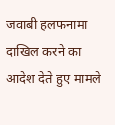जवाबी हलफनामा दाखिल करने का आदेश देते हुए मामले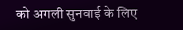को अगली सुनवाई के लिए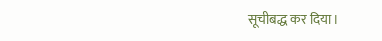सूचीबद्ध कर दिया।